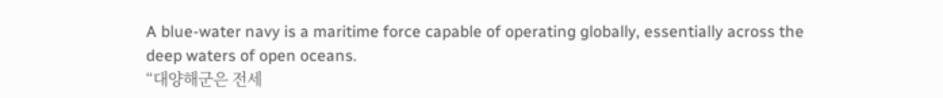A blue-water navy is a maritime force capable of operating globally, essentially across the deep waters of open oceans.
“대양해군은 전세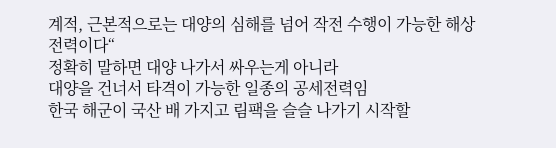계적, 근본적으로는 대양의 심해를 넘어 작전 수행이 가능한 해상 전력이다“
정확히 말하면 대양 나가서 싸우는게 아니라
대양을 건너서 타격이 가능한 일종의 공세전력임
한국 해군이 국산 배 가지고 림팩을 슬슬 나가기 시작할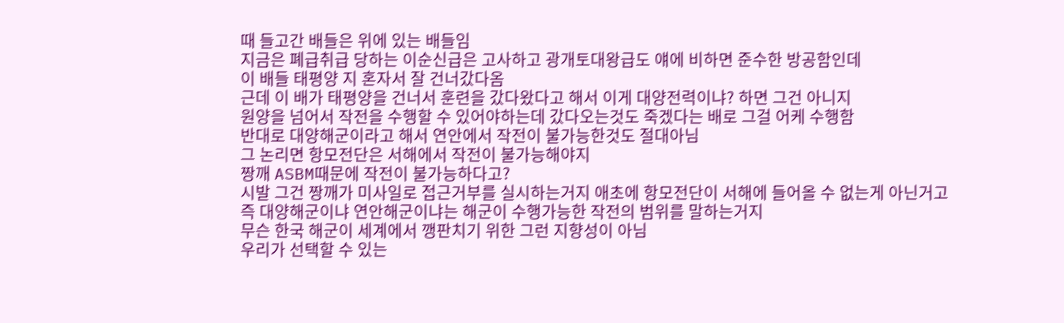때 들고간 배들은 위에 있는 배들임
지금은 폐급취급 당하는 이순신급은 고사하고 광개토대왕급도 얘에 비하면 준수한 방공함인데
이 배들 태평양 지 혼자서 잘 건너갔다옴
근데 이 배가 태평양을 건너서 훈련을 갔다왔다고 해서 이게 대양전력이냐? 하면 그건 아니지
원양을 넘어서 작전을 수행할 수 있어야하는데 갔다오는것도 죽겠다는 배로 그걸 어케 수행함
반대로 대양해군이라고 해서 연안에서 작전이 불가능한것도 절대아님
그 논리면 항모전단은 서해에서 작전이 불가능해야지
짱깨 ASBM때문에 작전이 불가능하다고?
시발 그건 짱깨가 미사일로 접근거부를 실시하는거지 애초에 항모전단이 서해에 들어올 수 없는게 아닌거고
즉 대양해군이냐 연안해군이냐는 해군이 수행가능한 작전의 범위를 말하는거지
무슨 한국 해군이 세계에서 깽판치기 위한 그런 지향성이 아님
우리가 선택할 수 있는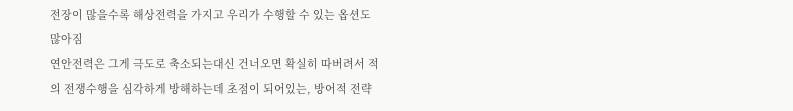전장이 많을수록 해상전력을 가지고 우리가 수행할 수 있는 옵션도 많아짐
연안전력은 그게 극도로 축소되는대신 건너오면 확실히 따버려서 적의 전쟁수행을 심각하게 방해하는데 초점이 되어있는, 방어적 전략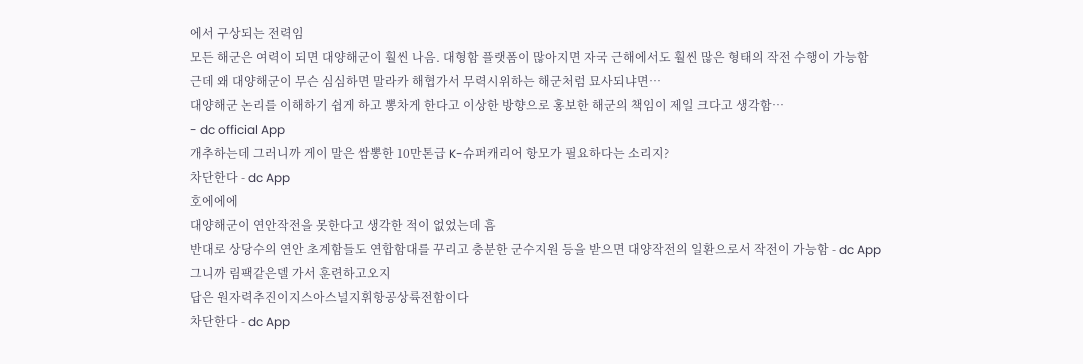에서 구상되는 전력임
모든 해군은 여력이 되면 대양해군이 훨씬 나음. 대형함 플랫폼이 많아지면 자국 근해에서도 훨씬 많은 형태의 작전 수행이 가능함
근데 왜 대양해군이 무슨 심심하면 말라카 해협가서 무력시위하는 해군처럼 묘사되냐면…
대양해군 논리를 이해하기 쉽게 하고 뽕차게 한다고 이상한 방향으로 홍보한 해군의 책임이 제일 크다고 생각함…
- dc official App
개추하는데 그러니까 게이 말은 쌈뽕한 10만톤급 K-슈퍼캐리어 항모가 필요하다는 소리지?
차단한다 - dc App
호에에에
대양해군이 연안작전을 못한다고 생각한 적이 없었는데 흠
반대로 상당수의 연안 초계함들도 연합함대를 꾸리고 충분한 군수지원 등을 받으면 대양작전의 일환으로서 작전이 가능함 - dc App
그니까 림팩같은델 가서 훈련하고오지
답은 원자력추진이지스아스널지휘항공상륙전함이다
차단한다 - dc App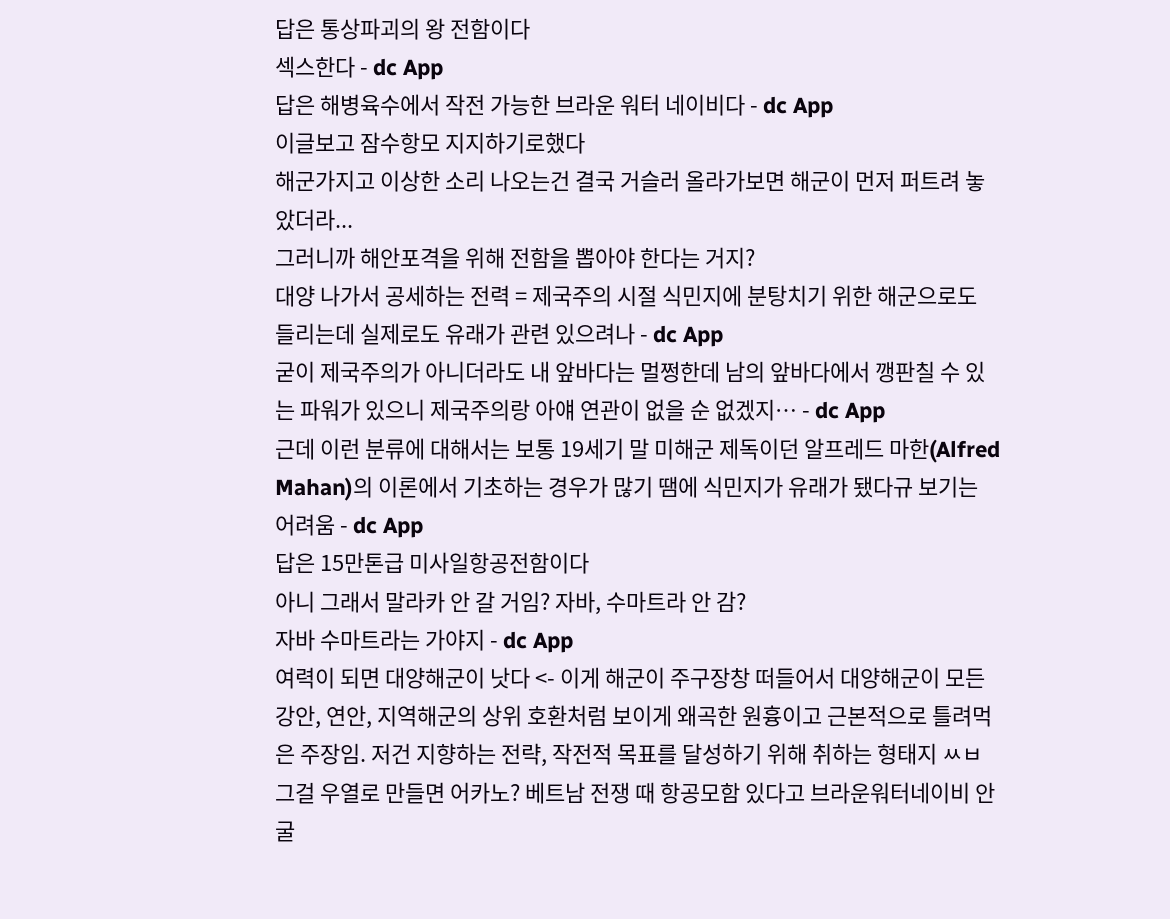답은 통상파괴의 왕 전함이다
섹스한다 - dc App
답은 해병육수에서 작전 가능한 브라운 워터 네이비다 - dc App
이글보고 잠수항모 지지하기로했다
해군가지고 이상한 소리 나오는건 결국 거슬러 올라가보면 해군이 먼저 퍼트려 놓았더라...
그러니까 해안포격을 위해 전함을 뽑아야 한다는 거지?
대양 나가서 공세하는 전력 = 제국주의 시절 식민지에 분탕치기 위한 해군으로도 들리는데 실제로도 유래가 관련 있으려나 - dc App
굳이 제국주의가 아니더라도 내 앞바다는 멀쩡한데 남의 앞바다에서 깽판칠 수 있는 파워가 있으니 제국주의랑 아얘 연관이 없을 순 없겠지… - dc App
근데 이런 분류에 대해서는 보통 19세기 말 미해군 제독이던 알프레드 마한(Alfred Mahan)의 이론에서 기초하는 경우가 많기 땜에 식민지가 유래가 됐다규 보기는 어려움 - dc App
답은 15만톤급 미사일항공전함이다
아니 그래서 말라카 안 갈 거임? 자바, 수마트라 안 감?
자바 수마트라는 가야지 - dc App
여력이 되면 대양해군이 낫다 <- 이게 해군이 주구장창 떠들어서 대양해군이 모든 강안, 연안, 지역해군의 상위 호환처럼 보이게 왜곡한 원흉이고 근본적으로 틀려먹은 주장임. 저건 지향하는 전략, 작전적 목표를 달성하기 위해 취하는 형태지 ㅆㅂ 그걸 우열로 만들면 어카노? 베트남 전쟁 때 항공모함 있다고 브라운워터네이비 안굴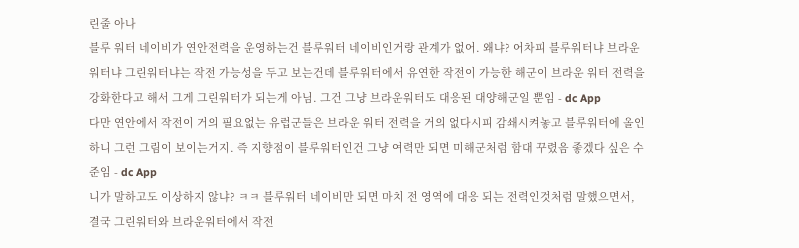린줄 아나
블루 워터 네이비가 연안전력을 운영하는건 블루워터 네이비인거랑 관계가 없어. 왜냐? 어차피 블루워터냐 브라운워터냐 그린워터냐는 작전 가능성을 두고 보는건데 블루워터에서 유연한 작전이 가능한 해군이 브라운 워터 전력을 강화한다고 해서 그게 그린워터가 되는게 아님. 그건 그냥 브라운워터도 대응된 대양해군일 뿐임 - dc App
다만 연안에서 작전이 거의 필요없는 유럽군들은 브라운 워터 전력을 거의 없다시피 감쇄시켜놓고 블루워터에 올인하니 그런 그림이 보이는거지. 즉 지향점이 블루워터인건 그냥 여력만 되면 미해군처럼 함대 꾸렸음 좋겠다 싶은 수준임 - dc App
니가 말하고도 이상하지 않냐? ㅋㅋ 블루워터 네이비만 되면 마치 전 영역에 대응 되는 전력인것처럼 말했으면서, 결국 그린워터와 브라운워터에서 작전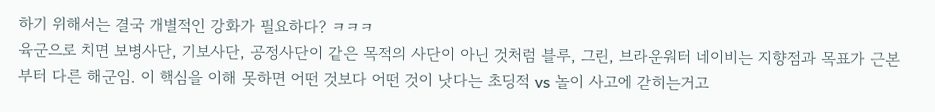하기 위해서는 결국 개별적인 강화가 필요하다? ㅋㅋㅋ
육군으로 치면 보병사단, 기보사단, 공정사단이 같은 목적의 사단이 아닌 것처럼 블루, 그린, 브라운워터 네이비는 지향점과 목표가 근본부터 다른 해군임. 이 핵심을 이해 못하면 어떤 것보다 어떤 것이 낫다는 초딩적 vs 놀이 사고에 갇히는거고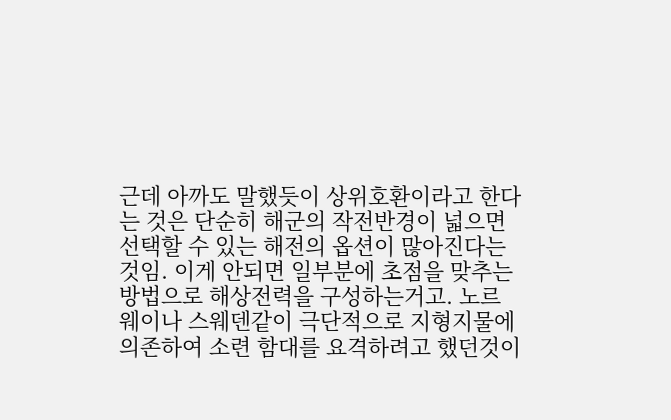근데 아까도 말했듯이 상위호환이라고 한다는 것은 단순히 해군의 작전반경이 넓으면 선택할 수 있는 해전의 옵션이 많아진다는 것임. 이게 안되면 일부분에 초점을 맞추는 방법으로 해상전력을 구성하는거고. 노르웨이나 스웨덴같이 극단적으로 지형지물에 의존하여 소련 함대를 요격하려고 했던것이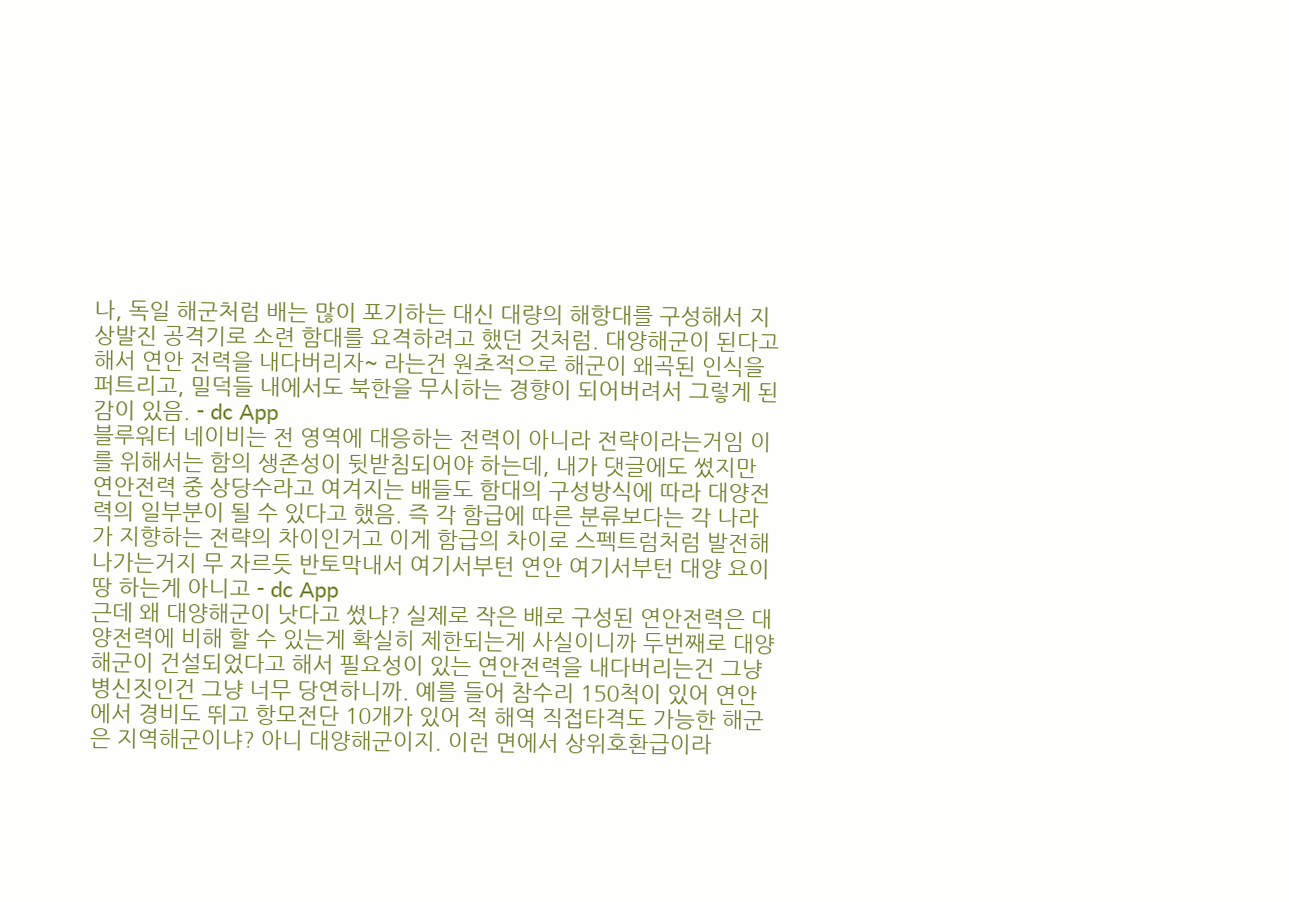나, 독일 해군처럼 배는 많이 포기하는 대신 대량의 해항대를 구성해서 지상발진 공격기로 소련 함대를 요격하려고 했던 것처럼. 대양해군이 된다고 해서 연안 전력을 내다버리자~ 라는건 원초적으로 해군이 왜곡된 인식을 퍼트리고, 밀덕들 내에서도 북한을 무시하는 경향이 되어버려서 그렇게 된 감이 있음. - dc App
블루워터 네이비는 전 영역에 대응하는 전력이 아니라 전략이라는거임 이를 위해서는 함의 생존성이 뒷받침되어야 하는데, 내가 댓글에도 썼지만 연안전력 중 상당수라고 여겨지는 배들도 함대의 구성방식에 따라 대양전력의 일부분이 될 수 있다고 했음. 즉 각 함급에 따른 분류보다는 각 나라가 지향하는 전략의 차이인거고 이게 함급의 차이로 스펙트럼처럼 발전해나가는거지 무 자르듯 반토막내서 여기서부턴 연안 여기서부턴 대양 요이땅 하는게 아니고 - dc App
근데 왜 대양해군이 낫다고 썼냐? 실제로 작은 배로 구성된 연안전력은 대양전력에 비해 할 수 있는게 확실히 제한되는게 사실이니까 두번째로 대양해군이 건설되었다고 해서 필요성이 있는 연안전력을 내다버리는건 그냥 병신짓인건 그냥 너무 당연하니까. 예를 들어 참수리 150척이 있어 연안에서 경비도 뛰고 항모전단 10개가 있어 적 해역 직접타격도 가능한 해군은 지역해군이냐? 아니 대양해군이지. 이런 면에서 상위호환급이라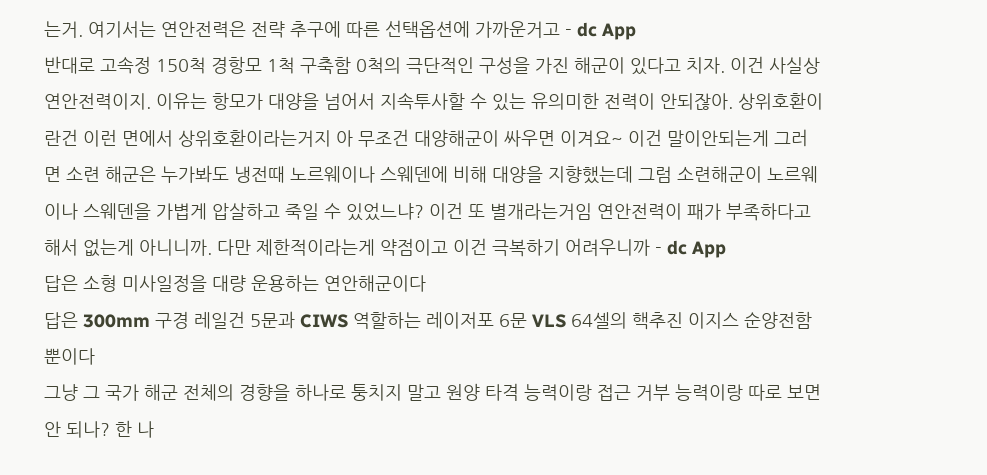는거. 여기서는 연안전력은 전략 추구에 따른 선택옵션에 가까운거고 - dc App
반대로 고속정 150척 경항모 1척 구축함 0척의 극단적인 구성을 가진 해군이 있다고 치자. 이건 사실상 연안전력이지. 이유는 항모가 대양을 넘어서 지속투사할 수 있는 유의미한 전력이 안되잖아. 상위호환이란건 이런 면에서 상위호환이라는거지 아 무조건 대양해군이 싸우면 이겨요~ 이건 말이안되는게 그러면 소련 해군은 누가봐도 냉전때 노르웨이나 스웨덴에 비해 대양을 지향했는데 그럼 소련해군이 노르웨이나 스웨덴을 가볍게 압살하고 죽일 수 있었느냐? 이건 또 별개라는거임 연안전력이 패가 부족하다고 해서 없는게 아니니까. 다만 제한적이라는게 약점이고 이건 극복하기 어려우니까 - dc App
답은 소형 미사일정을 대량 운용하는 연안해군이다
답은 300mm 구경 레일건 5문과 CIWS 역할하는 레이저포 6문 VLS 64셀의 핵추진 이지스 순양전함 뿐이다
그냥 그 국가 해군 전체의 경향을 하나로 퉁치지 말고 원양 타격 능력이랑 접근 거부 능력이랑 따로 보면 안 되나? 한 나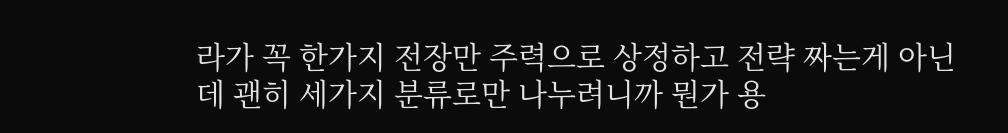라가 꼭 한가지 전장만 주력으로 상정하고 전략 짜는게 아닌데 괜히 세가지 분류로만 나누려니까 뭔가 용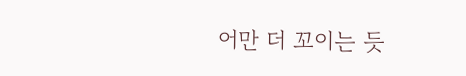어만 더 꼬이는 듯